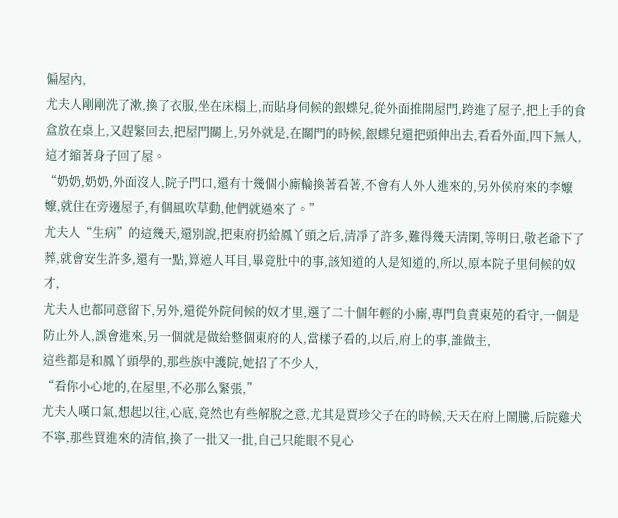偏屋內,
尤夫人剛剛洗了漱,換了衣服,坐在床榻上,而貼身伺候的銀蝶兒,從外面推開屋門,跨進了屋子,把上手的食盒放在桌上,又趕緊回去,把屋門關上,另外就是,在關門的時候,銀蝶兒還把頭伸出去,看看外面,四下無人,這才縮著身子回了屋。
“奶奶,奶奶,外面沒人,院子門口,還有十幾個小廝輪換著看著,不會有人外人進來的,另外侯府來的李嬤嬤,就住在旁邊屋子,有個風吹草動,他們就過來了。”
尤夫人“生病”的這幾天,還別說,把東府扔給鳳丫頭之后,清凈了許多,難得幾天清閑,等明日,敬老爺下了葬,就會安生許多,還有一點,算遮人耳目,畢竟肚中的事,該知道的人是知道的,所以,原本院子里伺候的奴才,
尤夫人也都同意留下,另外,還從外院伺候的奴才里,選了二十個年輕的小廝,專門負責東苑的看守,一個是防止外人,誤會進來,另一個就是做給整個東府的人,當樣子看的,以后,府上的事,誰做主,
這些都是和鳳丫頭學的,那些族中護院,她招了不少人,
“看你小心地的,在屋里,不必那么緊張,”
尤夫人嘆口氣,想起以往,心底,竟然也有些解脫之意,尤其是賈珍父子在的時候,天天在府上鬧騰,后院雞犬不寧,那些買進來的清倌,換了一批又一批,自己只能眼不見心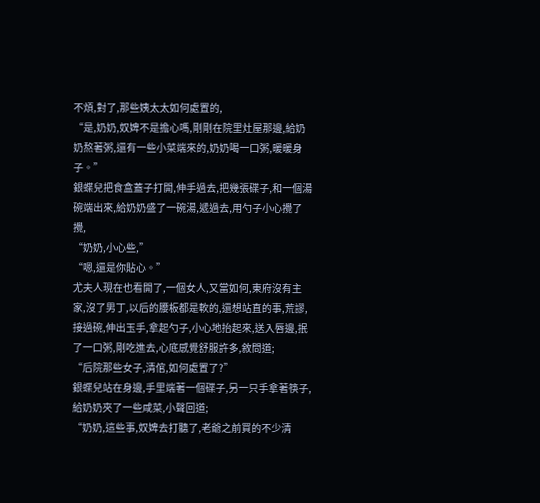不煩,對了,那些姨太太如何處置的,
“是,奶奶,奴婢不是擔心嗎,剛剛在院里灶屋那邊,給奶奶熬著粥,還有一些小菜端來的,奶奶喝一口粥,暖暖身子。”
銀蝶兒把食盒蓋子打開,伸手過去,把幾張碟子,和一個湯碗端出來,給奶奶盛了一碗湯,遞過去,用勺子小心攪了攪,
“奶奶,小心些,”
“嗯,還是你貼心。”
尤夫人現在也看開了,一個女人,又當如何,東府沒有主家,沒了男丁,以后的腰板都是軟的,還想站直的事,荒謬,
接過碗,伸出玉手,拿起勺子,小心地抬起來,送入唇邊,抿了一口粥,剛吃進去,心底感覺舒服許多,敘問道;
“后院那些女子,清倌,如何處置了?”
銀蝶兒站在身邊,手里端著一個碟子,另一只手拿著筷子,給奶奶夾了一些咸菜,小聲回道;
“奶奶,這些事,奴婢去打聽了,老爺之前買的不少清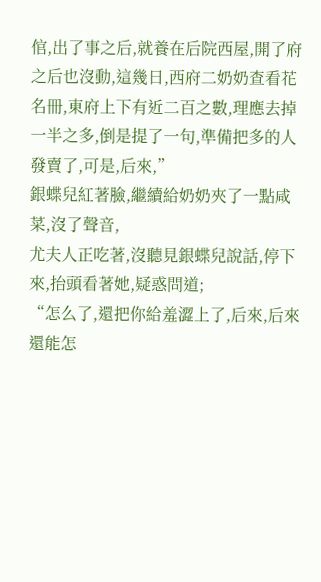倌,出了事之后,就養在后院西屋,開了府之后也沒動,這幾日,西府二奶奶查看花名冊,東府上下有近二百之數,理應去掉一半之多,倒是提了一句,準備把多的人發賣了,可是,后來,”
銀蝶兒紅著臉,繼續給奶奶夾了一點咸菜,沒了聲音,
尤夫人正吃著,沒聽見銀蝶兒說話,停下來,抬頭看著她,疑惑問道;
“怎么了,還把你給羞澀上了,后來,后來還能怎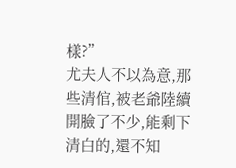樣?”
尤夫人不以為意,那些清倌,被老爺陸續開臉了不少,能剩下清白的,還不知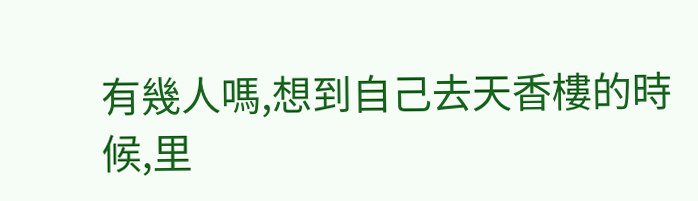有幾人嗎,想到自己去天香樓的時候,里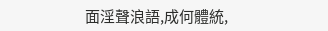面淫聲浪語,成何體統,